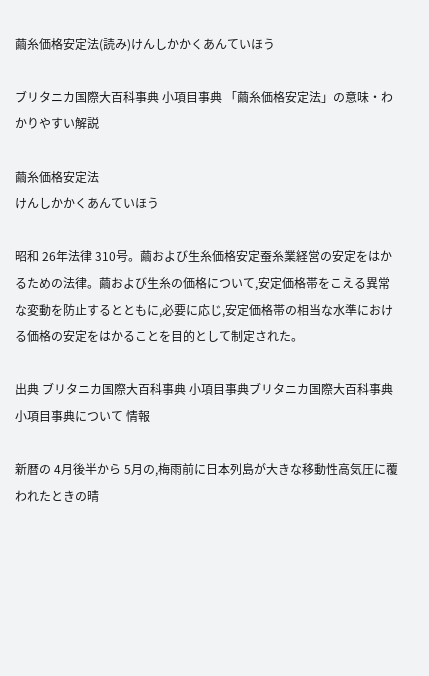繭糸価格安定法(読み)けんしかかくあんていほう

ブリタニカ国際大百科事典 小項目事典 「繭糸価格安定法」の意味・わかりやすい解説

繭糸価格安定法
けんしかかくあんていほう

昭和 26年法律 310号。繭および生糸価格安定蚕糸業経営の安定をはかるための法律。繭および生糸の価格について,安定価格帯をこえる異常な変動を防止するとともに,必要に応じ,安定価格帯の相当な水準における価格の安定をはかることを目的として制定された。

出典 ブリタニカ国際大百科事典 小項目事典ブリタニカ国際大百科事典 小項目事典について 情報

新暦の 4月後半から 5月の,梅雨前に日本列島が大きな移動性高気圧に覆われたときの晴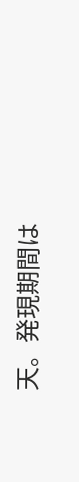天。発現期間は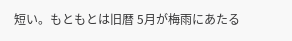短い。もともとは旧暦 5月が梅雨にあたる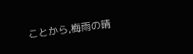ことから,梅雨の晴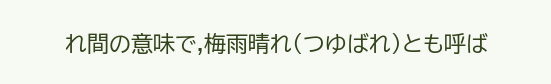れ間の意味で,梅雨晴れ(つゆばれ)とも呼ば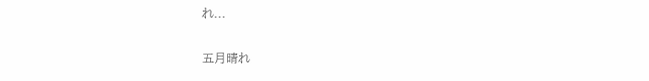れ...

五月晴れ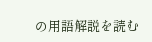の用語解説を読む